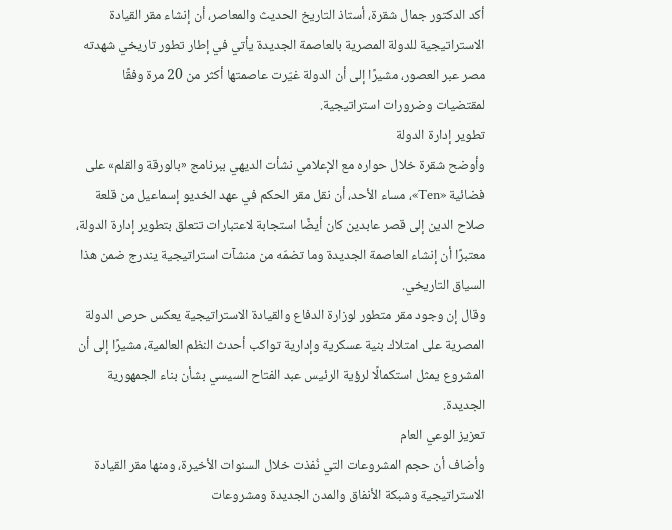أكد الدكتور جمال شقرة، أستاذ التاريخ الحديث والمعاصر، أن إنشاء مقر القيادة الاستراتيجية للدولة المصرية بالعاصمة الجديدة يأتي في إطار تطور تاريخي شهدته مصر عبر العصور، مشيرًا إلى أن الدولة غيّرت عاصمتها أكثر من 20 مرة وفقًا لمقتضيات وضرورات استراتيجية.
تطوير إدارة الدولة
وأوضح شقرة خلال حواره مع الإعلامي نشأت الديهي ببرنامج «بالورقة والقلم» على فضائية «Ten»، مساء الأحد، أن نقل مقر الحكم في عهد الخديو إسماعيل من قلعة صلاح الدين إلى قصر عابدين كان أيضًا استجابة لاعتبارات تتعلق بتطوير إدارة الدولة، معتبرًا أن إنشاء العاصمة الجديدة وما تضمّه من منشآت استراتيجية يندرج ضمن هذا السياق التاريخي.
وقال إن وجود مقر متطور لوزارة الدفاع والقيادة الاستراتيجية يعكس حرص الدولة المصرية على امتلاك بنية عسكرية وإدارية تواكب أحدث النظم العالمية، مشيرًا إلى أن المشروع يمثل استكمالًا لرؤية الرئيس عبد الفتاح السيسي بشأن بناء الجمهورية الجديدة.
تعزيز الوعي العام
وأضاف أن حجم المشروعات التي نُفذت خلال السنوات الأخيرة، ومنها مقر القيادة الاستراتيجية وشبكة الأنفاق والمدن الجديدة ومشروعات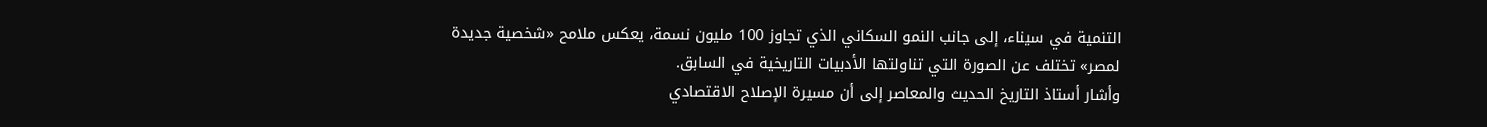التنمية في سيناء، إلى جانب النمو السكاني الذي تجاوز 100 مليون نسمة، يعكس ملامح «شخصية جديدة لمصر» تختلف عن الصورة التي تناولتها الأدبيات التاريخية في السابق.
وأشار أستاذ التاريخ الحديث والمعاصر إلى أن مسيرة الإصلاح الاقتصادي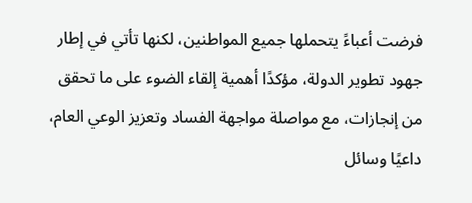فرضت أعباءً يتحملها جميع المواطنين، لكنها تأتي في إطار جهود تطوير الدولة، مؤكدًا أهمية إلقاء الضوء على ما تحقق من إنجازات، مع مواصلة مواجهة الفساد وتعزيز الوعي العام، داعيًا وسائل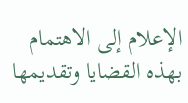الإعلام إلى الاهتمام بهذه القضايا وتقديمها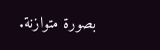بصورة متوازنة.